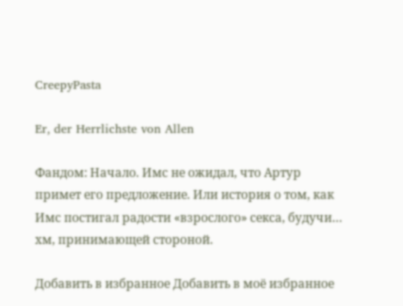CreepyPasta

Er, der Herrlichste von Allen

Фандом: Начало. Имс не ожидал, что Артур примет его предложение. Или история о том, как Имс постигал радости «взрослого» секса, будучи… хм, принимающей стороной.

Добавить в избранное Добавить в моё избранное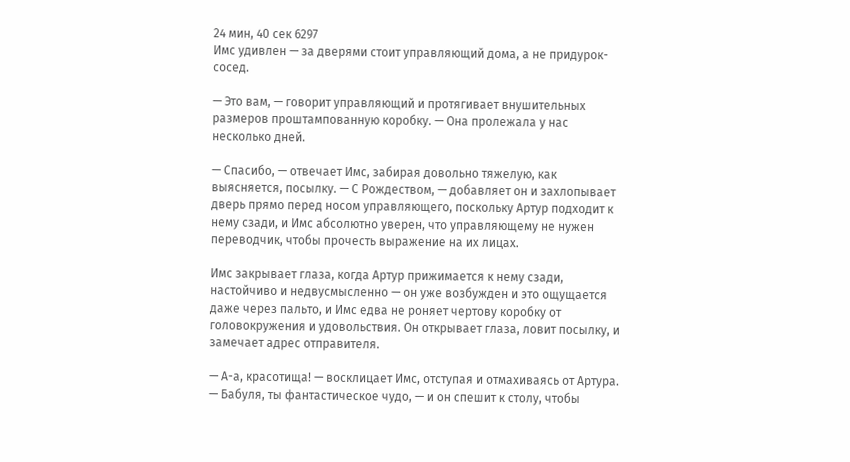24 мин, 40 сек 6297
Имс удивлен — за дверями стоит управляющий дома, а не придурок-сосед.

— Это вам, — говорит управляющий и протягивает внушительных размеров проштампованную коробку. — Она пролежала у нас несколько дней.

— Спасибо, — отвечает Имс, забирая довольно тяжелую, как выясняется, посылку. — С Рождеством, — добавляет он и захлопывает дверь прямо перед носом управляющего, поскольку Артур подходит к нему сзади, и Имс абсолютно уверен, что управляющему не нужен переводчик, чтобы прочесть выражение на их лицах.

Имс закрывает глаза, когда Артур прижимается к нему сзади, настойчиво и недвусмысленно — он уже возбужден и это ощущается даже через пальто, и Имс едва не роняет чертову коробку от головокружения и удовольствия. Он открывает глаза, ловит посылку, и замечает адрес отправителя.

— А-а, красотища! — восклицает Имс, отступая и отмахиваясь от Артура. — Бабуля, ты фантастическое чудо, — и он спешит к столу, чтобы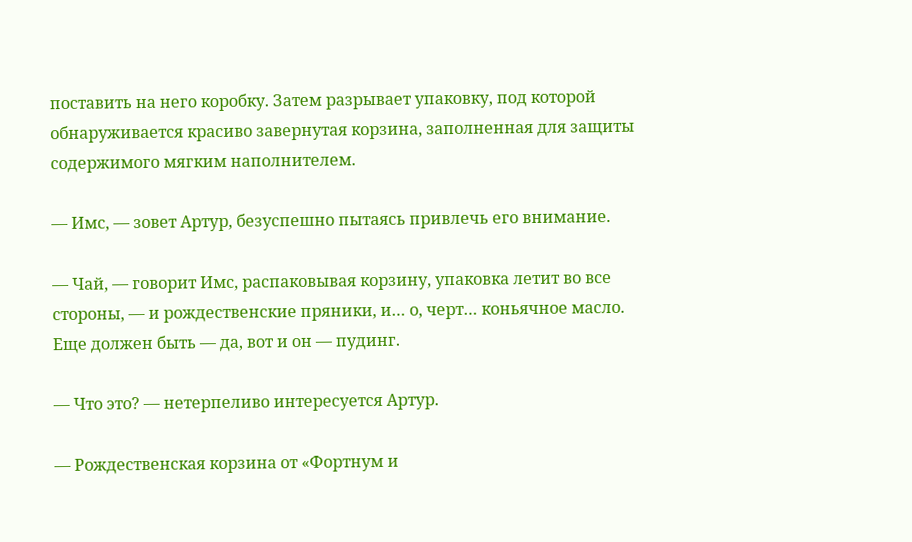поставить на него коробку. Затем разрывает упаковку, под которой обнаруживается красиво завернутая корзина, заполненная для защиты содержимого мягким наполнителем.

— Имс, — зовет Артур, безуспешно пытаясь привлечь его внимание.

— Чай, — говорит Имс, распаковывая корзину, упаковка летит во все стороны, — и рождественские пряники, и… о, черт… коньячное масло. Еще должен быть — да, вот и он — пудинг.

— Что это? — нетерпеливо интересуется Артур.

— Рождественская корзина от «Фортнум и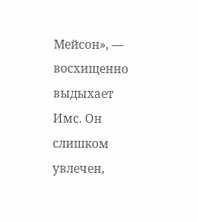Мейсон», — восхищенно выдыхает Имс. Он слишком увлечен,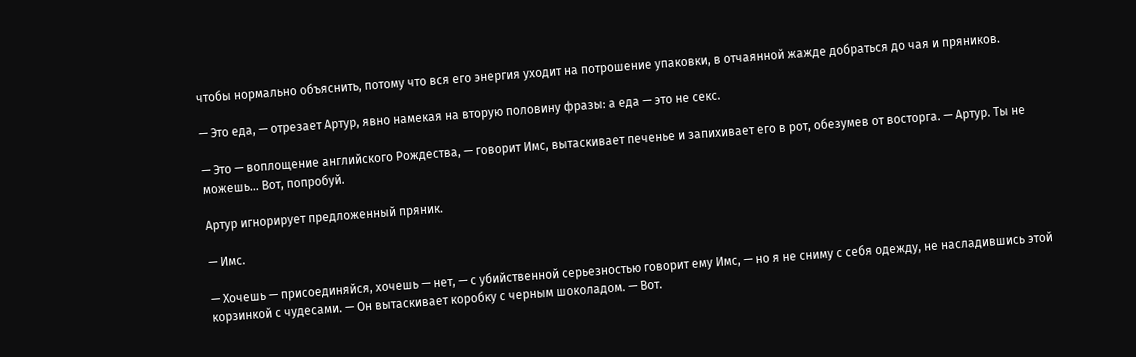чтобы нормально объяснить, потому что вся его энергия уходит на потрошение упаковки, в отчаянной жажде добраться до чая и пряников.

— Это еда, — отрезает Артур, явно намекая на вторую половину фразы: а еда — это не секс.

— Это — воплощение английского Рождества, — говорит Имс, вытаскивает печенье и запихивает его в рот, обезумев от восторга. — Артур. Ты не можешь… Вот, попробуй.

Артур игнорирует предложенный пряник.

— Имc.

— Хочешь — присоединяйся, хочешь — нет, — с убийственной серьезностью говорит ему Имс, — но я не сниму с себя одежду, не насладившись этой корзинкой с чудесами. — Он вытаскивает коробку с черным шоколадом. — Вот.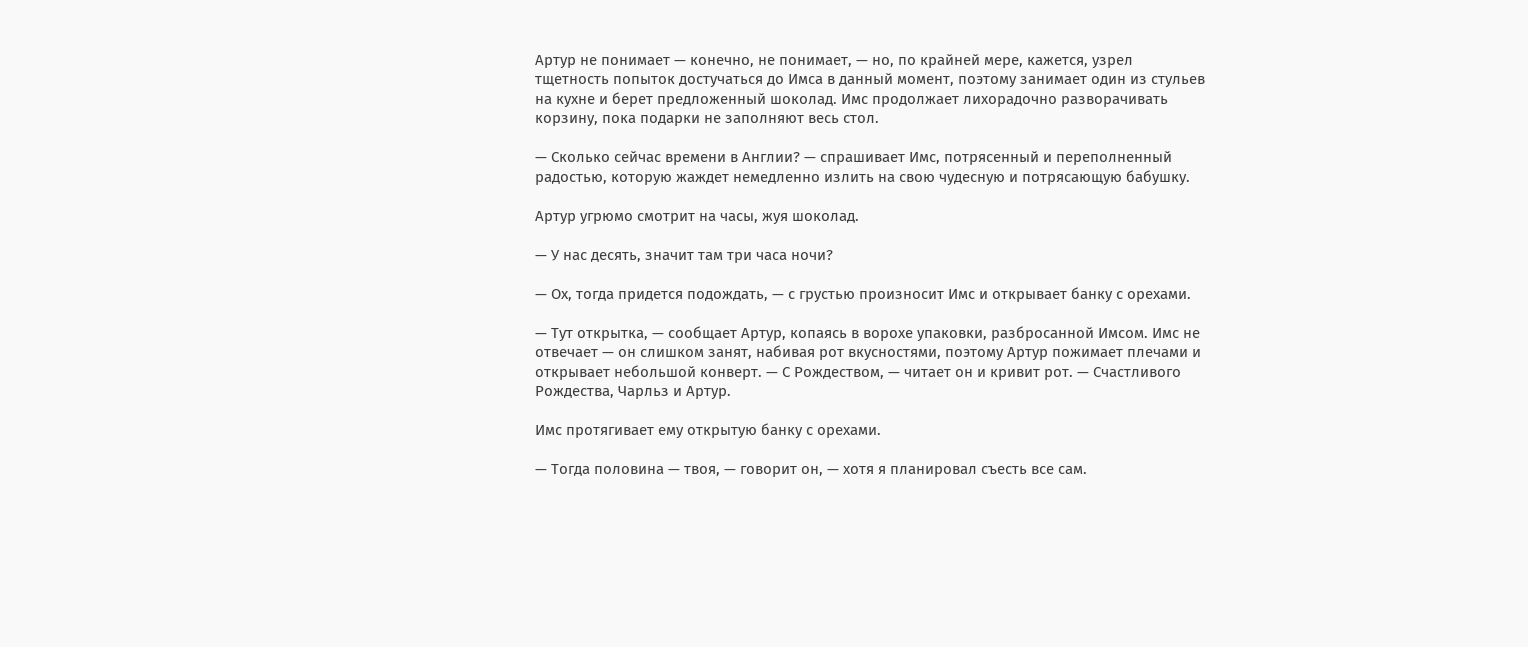Артур не понимает — конечно, не понимает, — но, по крайней мере, кажется, узрел тщетность попыток достучаться до Имса в данный момент, поэтому занимает один из стульев на кухне и берет предложенный шоколад. Имс продолжает лихорадочно разворачивать корзину, пока подарки не заполняют весь стол.

— Сколько сейчас времени в Англии? — спрашивает Имс, потрясенный и переполненный радостью, которую жаждет немедленно излить на свою чудесную и потрясающую бабушку.

Артур угрюмо смотрит на часы, жуя шоколад.

— У нас десять, значит там три часа ночи?

— Ох, тогда придется подождать, — с грустью произносит Имс и открывает банку с орехами.

— Тут открытка, — сообщает Артур, копаясь в ворохе упаковки, разбросанной Имсом. Имс не отвечает — он слишком занят, набивая рот вкусностями, поэтому Артур пожимает плечами и открывает небольшой конверт. — С Рождеством, — читает он и кривит рот. — Счастливого Рождества, Чарльз и Артур.

Имс протягивает ему открытую банку с орехами.

— Тогда половина — твоя, — говорит он, — хотя я планировал съесть все сам.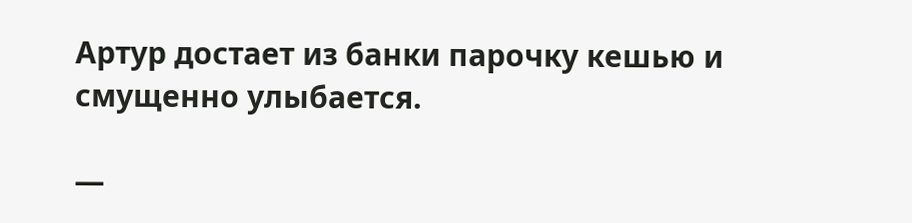Артур достает из банки парочку кешью и смущенно улыбается.

—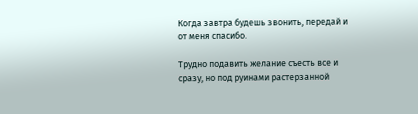Когда завтра будешь звонить, передай и от меня спасибо.

Трудно подавить желание съесть все и сразу, но под руинами растерзанной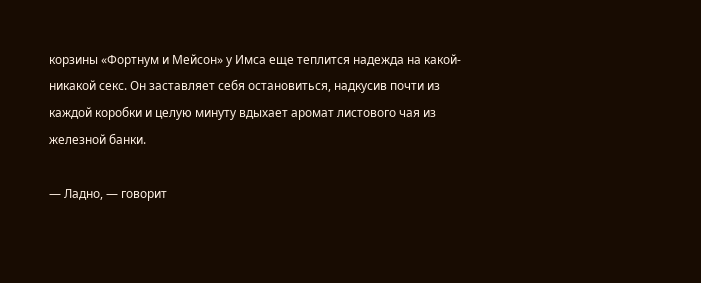корзины «Фортнум и Мейсон» у Имса еще теплится надежда на какой-никакой секс. Он заставляет себя остановиться, надкусив почти из каждой коробки и целую минуту вдыхает аромат листового чая из железной банки.

— Ладно, — говорит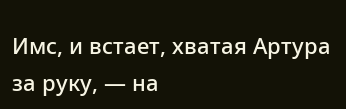Имс, и встает, хватая Артура за руку, — на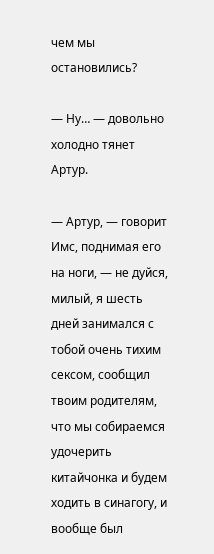чем мы остановились?

— Ну… — довольно холодно тянет Артур.

— Артур, — говорит Имс, поднимая его на ноги, — не дуйся, милый, я шесть дней занимался с тобой очень тихим сексом, сообщил твоим родителям, что мы собираемся удочерить китайчонка и будем ходить в синагогу, и вообще был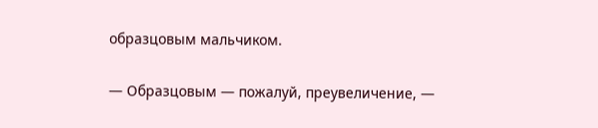образцовым мальчиком.

— Образцовым — пожалуй, преувеличение, —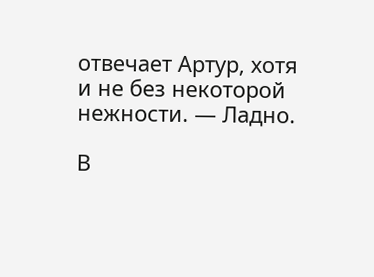отвечает Артур, хотя и не без некоторой нежности. — Ладно.

В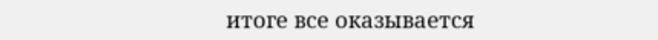итоге все оказывается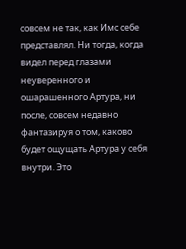совсем не так, как Имс себе представлял. Ни тогда, когда видел перед глазами неуверенного и ошарашенного Артура, ни после, совсем недавно фантазируя о том, каково будет ощущать Артура у себя внутри. Это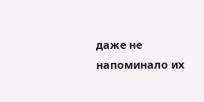даже не напоминало их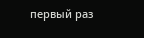первый раз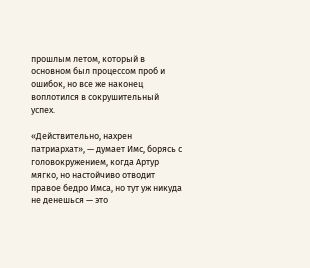прошлым летом, который в основном был процессом проб и ошибок, но все же наконец воплотился в сокрушительный успех.

«Действительно, нахрен патриархат», — думает Имс, борясь с головокружением, когда Артур мягко, но настойчиво отводит правое бедро Имса, но тут уж никуда не денешься — это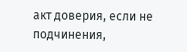акт доверия, если не подчинения,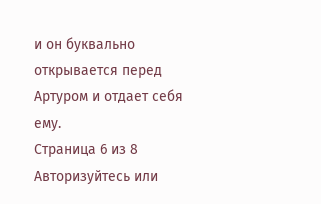и он буквально открывается перед Артуром и отдает себя ему.
Страница 6 из 8
Авторизуйтесь или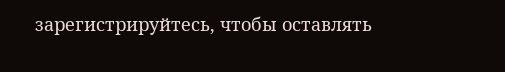зарегистрируйтесь, чтобы оставлять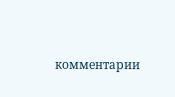комментарии